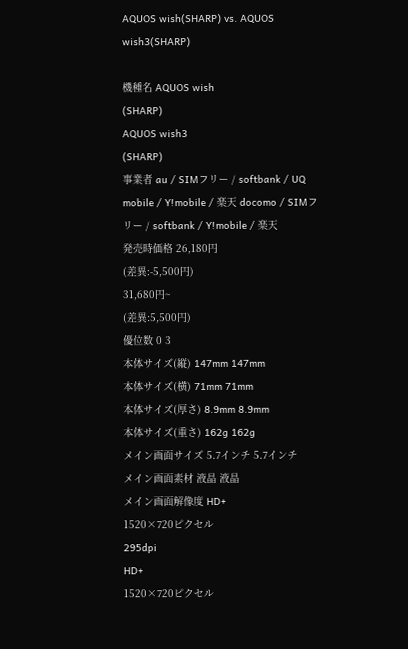AQUOS wish(SHARP) vs. AQUOS wish3(SHARP)

機種名 AQUOS wish
(SHARP)
AQUOS wish3
(SHARP)
事業者 au / SIMフリー / softbank / UQ mobile / Y!mobile / 楽天 docomo / SIMフリー / softbank / Y!mobile / 楽天
発売時価格 26,180円
(差異:-5,500円)
31,680円~
(差異:5,500円)
優位数 0 3
本体サイズ(縦) 147mm 147mm
本体サイズ(横) 71mm 71mm
本体サイズ(厚さ) 8.9mm 8.9mm
本体サイズ(重さ) 162g 162g
メイン画面サイズ 5.7インチ 5.7インチ
メイン画面素材 液晶 液晶
メイン画面解像度 HD+
1520×720ピクセル
295dpi
HD+
1520×720ピクセル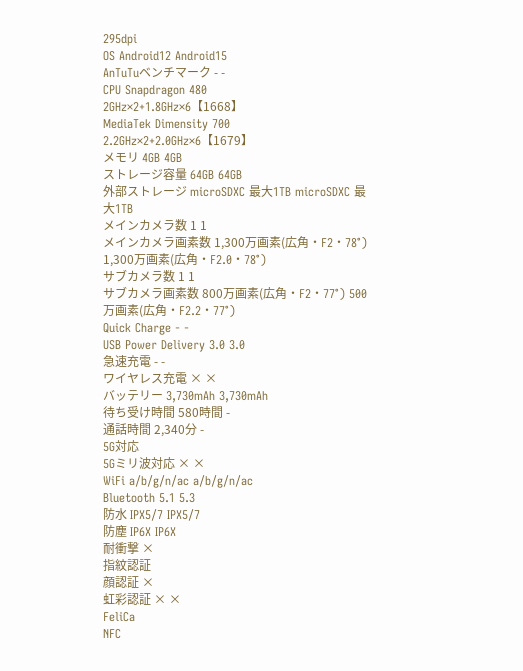295dpi
OS Android12 Android15
AnTuTuベンチマーク - -
CPU Snapdragon 480
2GHz×2+1.8GHz×6【1668】
MediaTek Dimensity 700
2.2GHz×2+2.0GHz×6【1679】
メモリ 4GB 4GB
ストレージ容量 64GB 64GB
外部ストレージ microSDXC 最大1TB microSDXC 最大1TB
メインカメラ数 1 1
メインカメラ画素数 1,300万画素(広角・F2・78°) 1,300万画素(広角・F2.0・78°)
サブカメラ数 1 1
サブカメラ画素数 800万画素(広角・F2・77°) 500万画素(広角・F2.2・77°)
Quick Charge - -
USB Power Delivery 3.0 3.0
急速充電 - -
ワイヤレス充電 × ×
バッテリー 3,730mAh 3,730mAh
待ち受け時間 580時間 -
通話時間 2,340分 -
5G対応
5Gミリ波対応 × ×
WiFi a/b/g/n/ac a/b/g/n/ac
Bluetooth 5.1 5.3
防水 IPX5/7 IPX5/7
防塵 IP6X IP6X
耐衝撃 ×
指紋認証
顔認証 ×
虹彩認証 × ×
FeliCa
NFC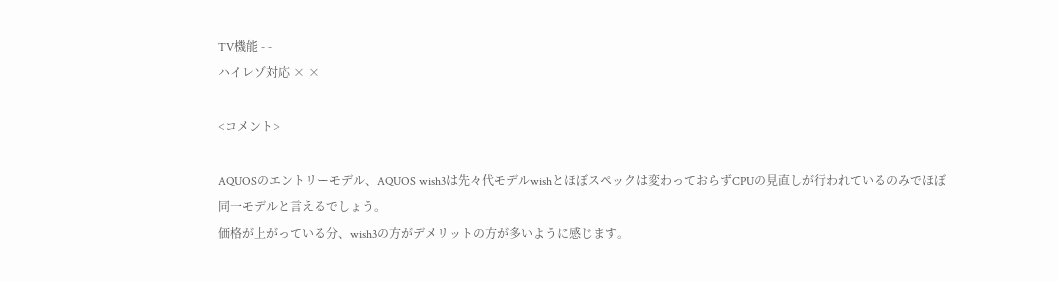TV機能 - -
ハイレゾ対応 × ×

<コメント>

AQUOSのエントリーモデル、AQUOS wish3は先々代モデルwishとほぼスペックは変わっておらずCPUの見直しが行われているのみでほぼ同一モデルと言えるでしょう。
価格が上がっている分、wish3の方がデメリットの方が多いように感じます。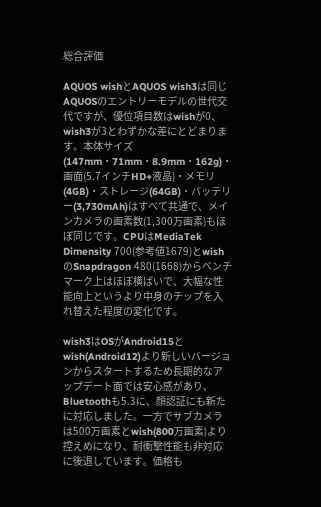総合評価

AQUOS wishとAQUOS wish3は同じAQUOSのエントリーモデルの世代交代ですが、優位項目数はwishが0、wish3が3とわずかな差にとどまります。本体サイズ(147mm・71mm・8.9mm・162g)・画面(5.7インチHD+液晶)・メモリ(4GB)・ストレージ(64GB)・バッテリー(3,730mAh)はすべて共通で、メインカメラの画素数(1,300万画素)もほぼ同じです。CPUはMediaTek Dimensity 700(参考値1679)とwishのSnapdragon 480(1668)からベンチマーク上はほぼ横ばいで、大幅な性能向上というより中身のチップを入れ替えた程度の変化です。

wish3はOSがAndroid15とwish(Android12)より新しいバージョンからスタートするため長期的なアップデート面では安心感があり、Bluetoothも5.3に、顔認証にも新たに対応しました。一方でサブカメラは500万画素とwish(800万画素)より控えめになり、耐衝撃性能も非対応に後退しています。価格も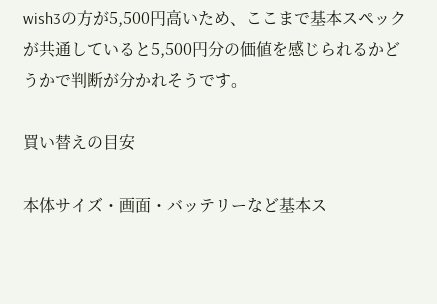wish3の方が5,500円高いため、ここまで基本スペックが共通していると5,500円分の価値を感じられるかどうかで判断が分かれそうです。

買い替えの目安

本体サイズ・画面・バッテリーなど基本ス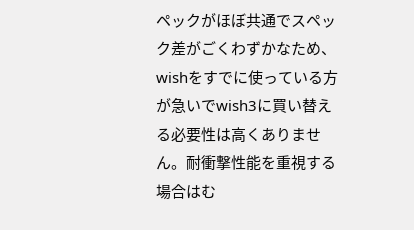ペックがほぼ共通でスペック差がごくわずかなため、wishをすでに使っている方が急いでwish3に買い替える必要性は高くありません。耐衝撃性能を重視する場合はむ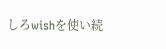しろwishを使い続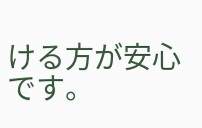ける方が安心です。